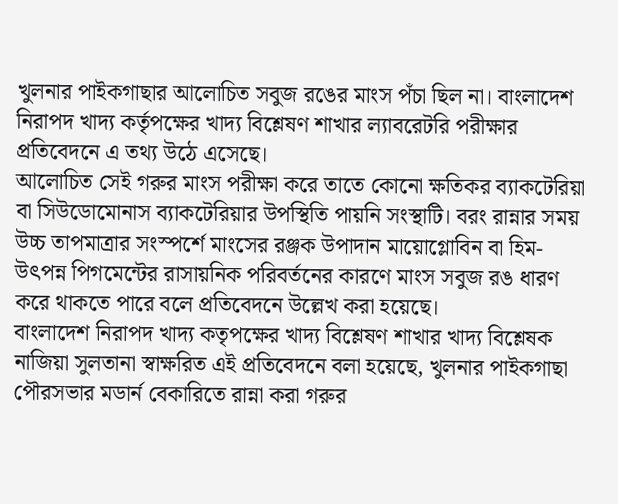খুলনার পাইকগাছার আলোচিত সবুজ রঙের মাংস পঁচা ছিল না। বাংলাদেশ নিরাপদ খাদ্য কর্তৃপক্ষের খাদ্য বিশ্লেষণ শাখার ল্যাবরেটরি পরীক্ষার প্রতিবেদনে এ তথ্য উঠে এসেছে।
আলোচিত সেই গরুর মাংস পরীক্ষা করে তাতে কোনো ক্ষতিকর ব্যাকটেরিয়া বা সিউডোমোনাস ব্যাকটেরিয়ার উপস্থিতি পায়নি সংস্থাটি। বরং রান্নার সময় উচ্চ তাপমাত্রার সংস্পর্শে মাংসের রঞ্জক উপাদান মায়োগ্লোবিন বা হিম-উৎপন্ন পিগমেন্টের রাসায়নিক পরিবর্তনের কারণে মাংস সবুজ রঙ ধারণ করে থাকতে পারে বলে প্রতিবেদনে উল্লেখ করা হয়েছে।
বাংলাদেশ নিরাপদ খাদ্য কতৃপক্ষের খাদ্য বিশ্লেষণ শাখার খাদ্য বিশ্লেষক নাজিয়া সুলতানা স্বাক্ষরিত এই প্রতিবেদনে বলা হয়েছে, খুলনার পাইকগাছা পৌরসভার মডার্ন বেকারিতে রান্না করা গরুর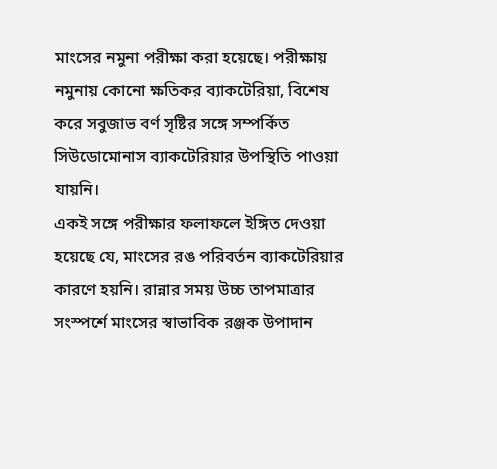মাংসের নমুনা পরীক্ষা করা হয়েছে। পরীক্ষায় নমুনায় কোনো ক্ষতিকর ব্যাকটেরিয়া, বিশেষ করে সবুজাভ বর্ণ সৃষ্টির সঙ্গে সম্পর্কিত সিউডোমোনাস ব্যাকটেরিয়ার উপস্থিতি পাওয়া যায়নি।
একই সঙ্গে পরীক্ষার ফলাফলে ইঙ্গিত দেওয়া হয়েছে যে, মাংসের রঙ পরিবর্তন ব্যাকটেরিয়ার কারণে হয়নি। রান্নার সময় উচ্চ তাপমাত্রার সংস্পর্শে মাংসের স্বাভাবিক রঞ্জক উপাদান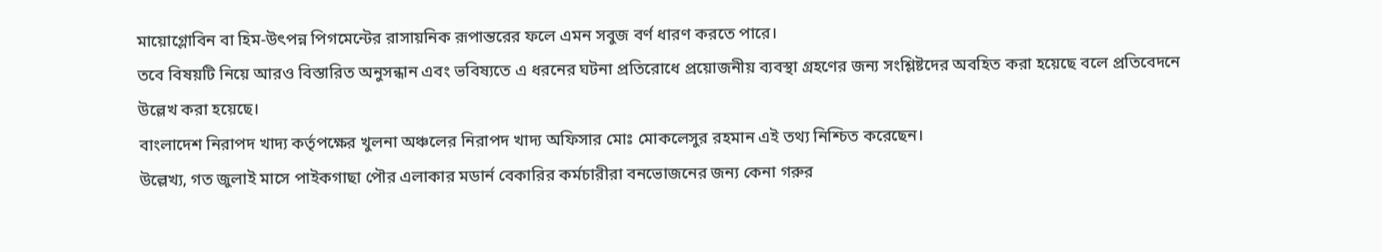মায়োগ্লোবিন বা হিম-উৎপন্ন পিগমেন্টের রাসায়নিক রূপান্তরের ফলে এমন সবুজ বর্ণ ধারণ করতে পারে।
তবে বিষয়টি নিয়ে আরও বিস্তারিত অনুসন্ধান এবং ভবিষ্যতে এ ধরনের ঘটনা প্রতিরোধে প্রয়োজনীয় ব্যবস্থা গ্রহণের জন্য সংশ্লিষ্টদের অবহিত করা হয়েছে বলে প্রতিবেদনে উল্লেখ করা হয়েছে।
বাংলাদেশ নিরাপদ খাদ্য কর্তৃপক্ষের খুলনা অঞ্চলের নিরাপদ খাদ্য অফিসার মোঃ মোকলেসুর রহমান এই তথ্য নিশ্চিত করেছেন।
উল্লেখ্য, গত জুলাই মাসে পাইকগাছা পৌর এলাকার মডার্ন বেকারির কর্মচারীরা বনভোজনের জন্য কেনা গরুর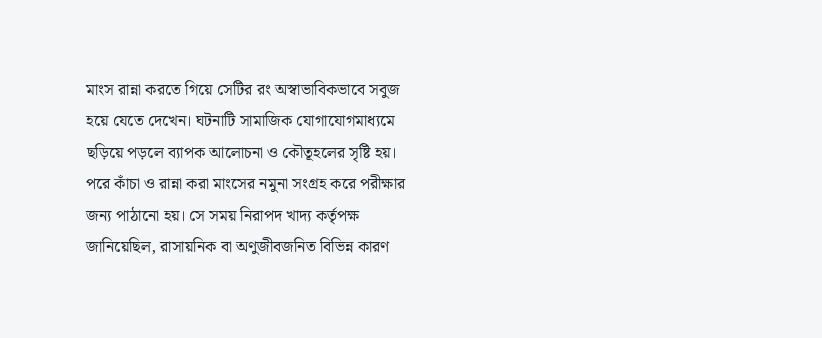মাংস রান্না করতে গিয়ে সেটির রং অস্বাভাবিকভাবে সবুজ হয়ে যেতে দেখেন। ঘটনাটি সামাজিক যোগাযোগমাধ্যমে ছড়িয়ে পড়লে ব্যাপক আলোচনা ও কৌতূহলের সৃষ্টি হয়।
পরে কাঁচা ও রান্না করা মাংসের নমুনা সংগ্রহ করে পরীক্ষার জন্য পাঠানো হয়। সে সময় নিরাপদ খাদ্য কর্তৃপক্ষ জানিয়েছিল, রাসায়নিক বা অণুজীবজনিত বিভিন্ন কারণ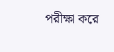পরীক্ষা করে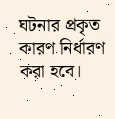ঘটনার প্রকৃত কারণ নির্ধারণ করা হবে।